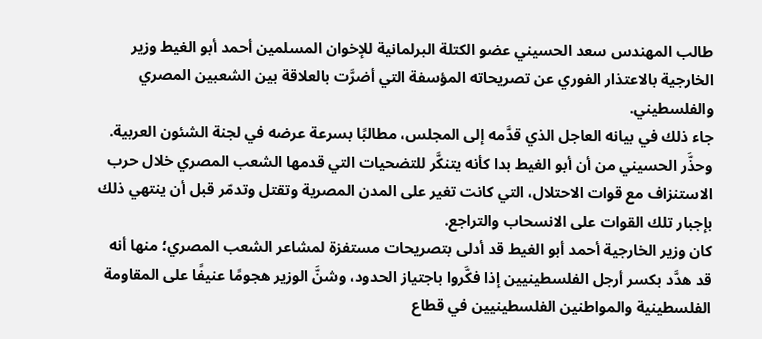طالب المهندس سعد الحسيني عضو الكتلة البرلمانية للإخوان المسلمين أحمد أبو الغيط وزير الخارجية بالاعتذار الفوري عن تصريحاته المؤسفة التي أضرَّت بالعلاقة بين الشعبين المصري والفلسطيني.
جاء ذلك في بيانه العاجل الذي قدَّمه إلى المجلس، مطالبًا بسرعة عرضه في لجنة الشئون العربية.
وحذَّر الحسيني من أن أبو الغيط بدا كأنه يتنكَّر للتضحيات التي قدمها الشعب المصري خلال حرب الاستنزاف مع قوات الاحتلال، التي كانت تغير على المدن المصرية وتقتل وتدمّر قبل أن ينتهي ذلك بإجبار تلك القوات على الانسحاب والتراجع.
كان وزير الخارجية أحمد أبو الغيط قد أدلى بتصريحات مستفزة لمشاعر الشعب المصري؛ منها أنه قد هدَّد بكسر أرجل الفلسطينيين إذا فكَّروا باجتياز الحدود، وشنَّ الوزير هجومًا عنيفًا على المقاومة الفلسطينية والمواطنين الفلسطينيين في قطاع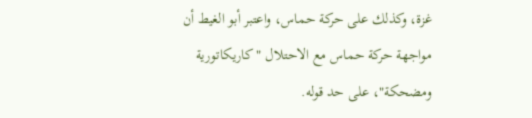غزة، وكذلك على حركة حماس، واعتبر أبو الغيط أن مواجهة حركة حماس مع الاحتلال "كاريكاتورية ومضحكة"، على حد قوله.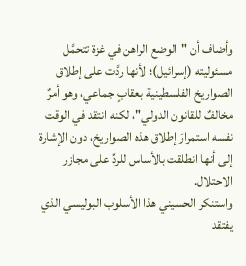وأضاف أن "الوضع الراهن في غزة تتحمَّل مسئوليته (إسرائيل)؛ لأنها ردَّت على إطلاق الصواريخ الفلسطينية بعقابٍ جماعي، وهو أمرٌ مخالفٌ للقانون الدولي"، لكنه انتقد في الوقت نفسه استمرارَ إطلاق هذه الصواريخ، دون الإشارة إلى أنها انطلقت بالأساس للردِّ على مجازر الاحتلال.
واستنكر الحسيني هذا الأسلوب البوليسي الذي يفتقد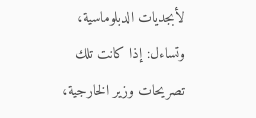لأبجديات الدبلوماسية، وتساءل: إذا كانت تلك تصريحات وزير الخارجية،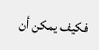فكيف يمكن أن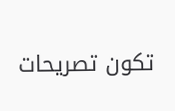تكون تصريحات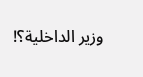وزير الداخلية؟!